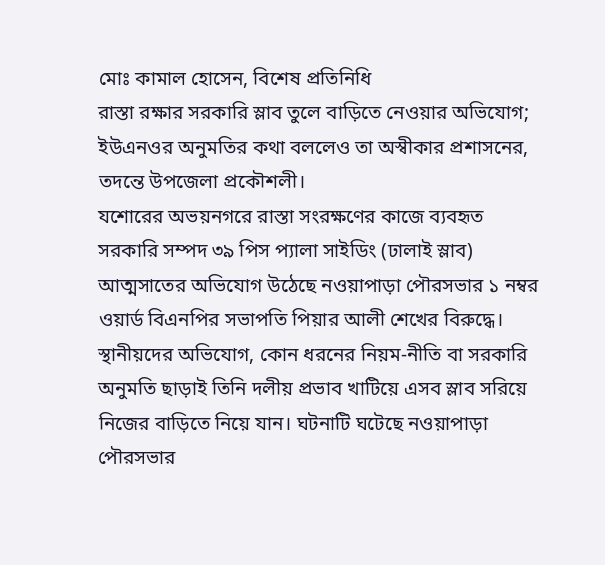মোঃ কামাল হোসেন, বিশেষ প্রতিনিধি
রাস্তা রক্ষার সরকারি স্লাব তুলে বাড়িতে নেওয়ার অভিযোগ; ইউএনওর অনুমতির কথা বললেও তা অস্বীকার প্রশাসনের, তদন্তে উপজেলা প্রকৌশলী।
যশোরের অভয়নগরে রাস্তা সংরক্ষণের কাজে ব্যবহৃত সরকারি সম্পদ ৩৯ পিস প্যালা সাইডিং (ঢালাই স্লাব) আত্মসাতের অভিযোগ উঠেছে নওয়াপাড়া পৌরসভার ১ নম্বর ওয়ার্ড বিএনপির সভাপতি পিয়ার আলী শেখের বিরুদ্ধে। স্থানীয়দের অভিযোগ, কোন ধরনের নিয়ম-নীতি বা সরকারি অনুমতি ছাড়াই তিনি দলীয় প্রভাব খাটিয়ে এসব স্লাব সরিয়ে নিজের বাড়িতে নিয়ে যান। ঘটনাটি ঘটেছে নওয়াপাড়া পৌরসভার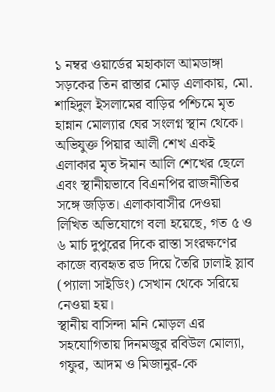১ নম্বর ওয়ার্ডের মহাকাল আমডাঙ্গা সড়কের তিন রাস্তার মোড় এলাকায়, মো. শাহিদুল ইসলামের বাড়ির পশ্চিমে মৃত হান্নান মোল্যার ঘের সংলগ্ন স্থান থেকে। অভিযুক্ত পিয়ার আলী শেখ একই এলাকার মৃত ঈমান আলি শেখের ছেলে এবং স্থানীয়ভাবে বিএনপির রাজনীতির সঙ্গে জড়িত। এলাকাবাসীর দেওয়া লিখিত অভিযোগে বলা হয়েছে, গত ৫ ও ৬ মার্চ দুপুরের দিকে রাস্তা সংরক্ষণের কাজে ব্যবহৃত রড দিয়ে তৈরি ঢালাই স্লাব (প্যালা সাইডিং) সেখান থেকে সরিয়ে নেওয়া হয়।
স্থানীয় বাসিন্দা মনি মোড়ল এর সহযোগিতায় দিনমজুর রবিউল মোল্যা, গফুর, আদম ও মিজানুর-কে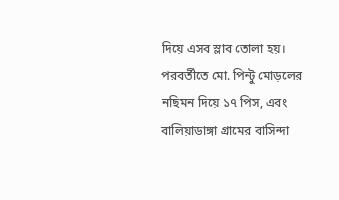দিয়ে এসব স্লাব তোলা হয়।
পরবর্তীতে মো. পিন্টু মোড়লের নছিমন দিয়ে ১৭ পিস, এবং বালিয়াডাঙ্গা গ্রামের বাসিন্দা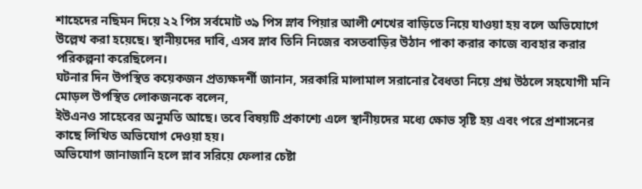শাহেদের নছিমন দিয়ে ২২ পিস সর্বমোট ৩৯ পিস স্লাব পিয়ার আলী শেখের বাড়িতে নিয়ে যাওয়া হয় বলে অভিযোগে উল্লেখ করা হয়েছে। স্থানীয়দের দাবি, এসব স্লাব তিনি নিজের বসতবাড়ির উঠান পাকা করার কাজে ব্যবহার করার পরিকল্পনা করেছিলেন।
ঘটনার দিন উপস্থিত কয়েকজন প্রত্যক্ষদর্শী জানান, সরকারি মালামাল সরানোর বৈধতা নিয়ে প্রশ্ন উঠলে সহযোগী মনি মোড়ল উপস্থিত লোকজনকে বলেন,
ইউএনও সাহেবের অনুমতি আছে। তবে বিষয়টি প্রকাশ্যে এলে স্থানীয়দের মধ্যে ক্ষোভ সৃষ্টি হয় এবং পরে প্রশাসনের কাছে লিখিত অভিযোগ দেওয়া হয়।
অভিযোগ জানাজানি হলে স্লাব সরিয়ে ফেলার চেষ্টা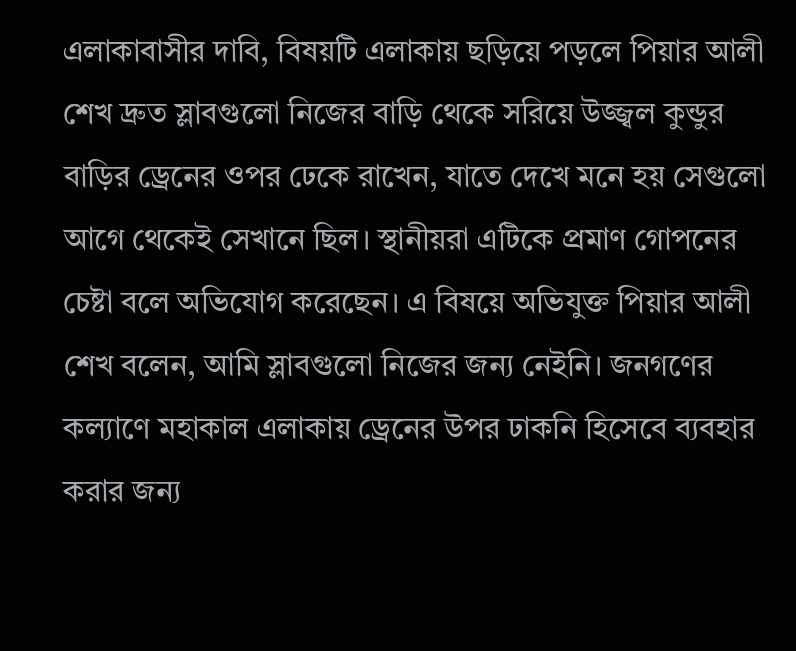এলাকাবাসীর দাবি, বিষয়টি এলাকায় ছড়িয়ে পড়লে পিয়ার আলী শেখ দ্রুত স্লাবগুলো নিজের বাড়ি থেকে সরিয়ে উজ্জ্বল কুন্ডুর বাড়ির ড্রেনের ওপর ঢেকে রাখেন, যাতে দেখে মনে হয় সেগুলো আগে থেকেই সেখানে ছিল। স্থানীয়রা এটিকে প্রমাণ গোপনের চেষ্টা বলে অভিযোগ করেছেন। এ বিষয়ে অভিযুক্ত পিয়ার আলী শেখ বলেন, আমি স্লাবগুলো নিজের জন্য নেইনি। জনগণের কল্যাণে মহাকাল এলাকায় ড্রেনের উপর ঢাকনি হিসেবে ব্যবহার করার জন্য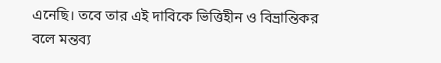এনেছি। তবে তার এই দাবিকে ভিত্তিহীন ও বিভ্রান্তিকর বলে মন্তব্য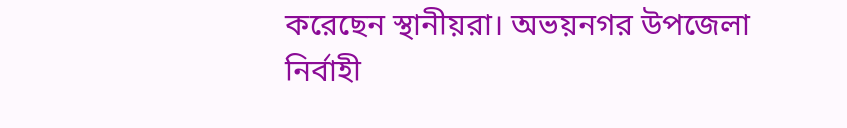করেছেন স্থানীয়রা। অভয়নগর উপজেলা নির্বাহী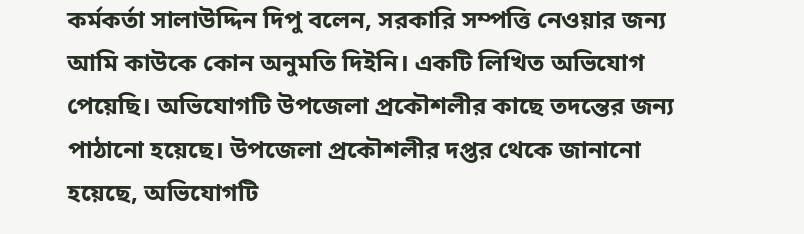কর্মকর্তা সালাউদ্দিন দিপু বলেন, সরকারি সম্পত্তি নেওয়ার জন্য আমি কাউকে কোন অনুমতি দিইনি। একটি লিখিত অভিযোগ পেয়েছি। অভিযোগটি উপজেলা প্রকৌশলীর কাছে তদন্তের জন্য পাঠানো হয়েছে। উপজেলা প্রকৌশলীর দপ্তর থেকে জানানো হয়েছে, অভিযোগটি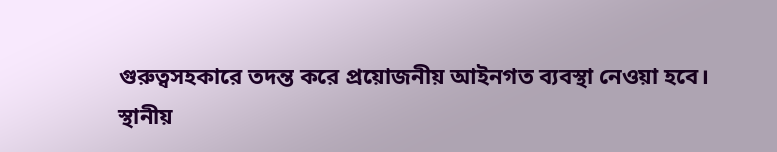গুরুত্বসহকারে তদন্ত করে প্রয়োজনীয় আইনগত ব্যবস্থা নেওয়া হবে।
স্থানীয়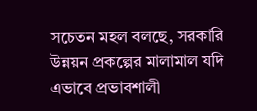সচেতন মহল বলছে, সরকারি উন্নয়ন প্রকল্পের মালামাল যদি এভাবে প্রভাবশালী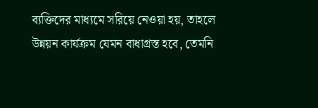ব্যক্তিদের মাধ্যমে সরিয়ে নেওয়া হয়, তাহলে উন্নয়ন কার্যক্রম যেমন বাধাগ্রস্ত হবে, তেমনি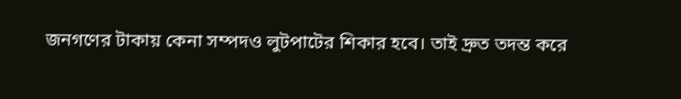জনগণের টাকায় কেনা সম্পদও লুটপাটের শিকার হবে। তাই দ্রুত তদন্ত করে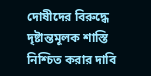দোষীদের বিরুদ্ধে দৃষ্টান্তমূলক শাস্তি নিশ্চিত করার দাবি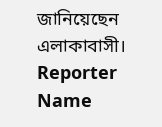জানিয়েছেন এলাকাবাসী।
Reporter Name